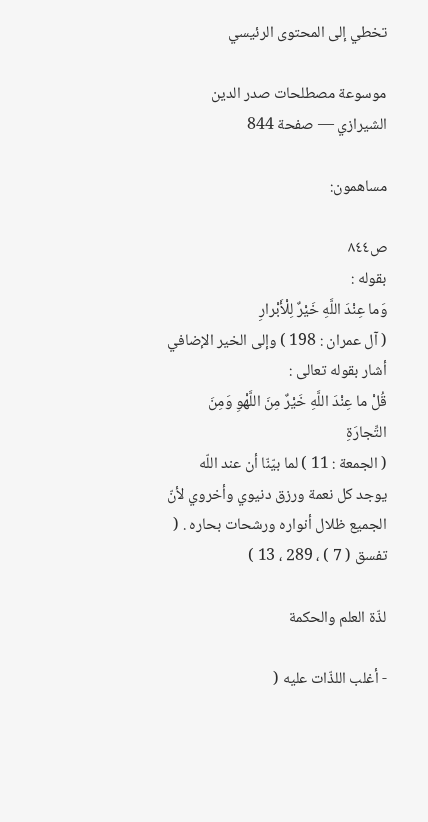تخطي إلى المحتوى الرئيسي

موسوعة مصطلحات صدر الدين الشيرازي — صفحة 844

مساهمون:

ص٨٤٤
بقوله :
وَما عِنْدَ اللَّهِ خَيْرٌ لِلْأَبْرارِ
( آل عمران : 198 ) وإلى الخير الإضافي أشار بقوله تعالى :
قُلْ ما عِنْدَ اللَّهِ خَيْرٌ مِنَ اللَّهْوِ وَمِنَ التِّجارَةِ
( الجمعة : 11 ) لما بيّنّا أن عند اللّه يوجد كل نعمة ورزق دنيوي وأخروي لأنّ الجميع ظلال أنواره ورشحات بحاره . ( تفسق ( 7 ) ، 289 ، 13 )

لذّة العلم والحكمة

- أغلب اللذّات عليه (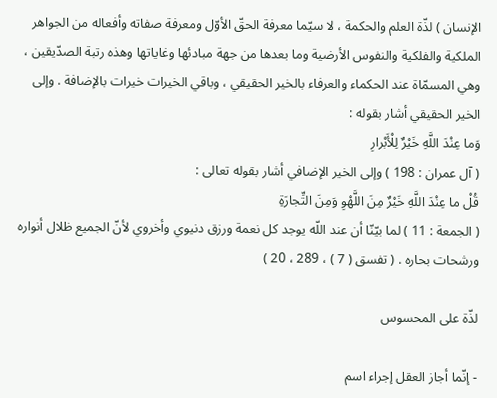الإنسان ) لذّة العلم والحكمة ، لا سيّما معرفة الحقّ الأوّل ومعرفة صفاته وأفعاله من الجواهر الملكية والفلكية والنفوس الأرضية وما بعدها من جهة مبادئها وغاياتها وهذه رتبة الصدّيقين ، وهي المسمّاة عند الحكماء والعرفاء بالخير الحقيقي ، وباقي الخيرات خيرات بالإضافة . وإلى الخير الحقيقي أشار بقوله :
وَما عِنْدَ اللَّهِ خَيْرٌ لِلْأَبْرارِ
( آل عمران : 198 ) وإلى الخير الإضافي أشار بقوله تعالى :
قُلْ ما عِنْدَ اللَّهِ خَيْرٌ مِنَ اللَّهْوِ وَمِنَ التِّجارَةِ
( الجمعة : 11 ) لما بيّنّا أن عند اللّه يوجد كل نعمة ورزق دنيوي وأخروي لأنّ الجميع ظلال أنواره ورشحات بحاره . ( تفسق ( 7 ) ، 289 ، 20 )

لذّة على المحسوس

- إنّما أجاز العقل إجراء اسم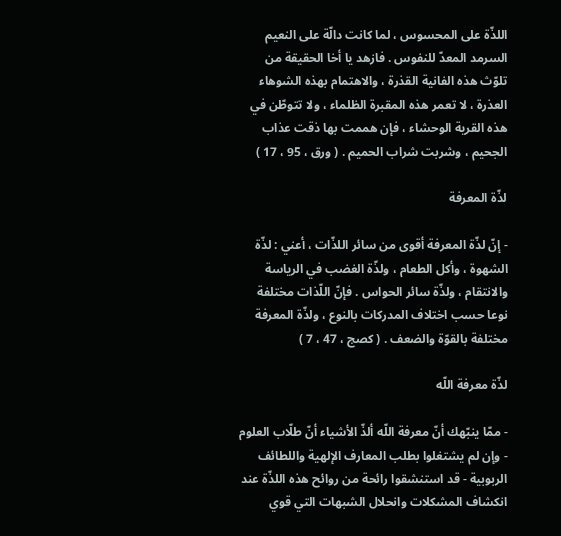اللذّة على المحسوس ، لما كانت دالّة على النعيم السرمد المعدّ للنفوس . فازهد يا أخا الحقيقة من تلوّث هذه الفانية القذرة ، والاهتمام بهذه الشوهاء العذرة ، لا تعمر هذه المقبرة الظلماء ، ولا تتوطّن في هذه القرية الوحشاء ، فإن هممت بها ذقت عذاب الجحيم ، وشربت شراب الحميم . ( ورق ، 95 ، 17 )

لذّة المعرفة

- إنّ لذّة المعرفة أقوى من سائر اللذّات ، أعني : لذّة الشهوة ، وأكل الطعام ، ولذّة الغضب في الرياسة والانتقام ، ولذّة سائر الحواس . فإنّ اللّذات مختلفة نوعا حسب اختلاف المدركات بالنوع ، ولذّة المعرفة مختلفة بالقوّة والضعف . ( كصج ، 47 ، 7 )

لذّة معرفة اللّه

- ممّا ينبّهك أنّ معرفة اللّه ألذّ الأشياء أنّ طلّاب العلوم - وإن لم يشتغلوا بطلب المعارف الإلهية واللطائف الربوبية - قد استنشقوا رائحة من روائح هذه اللذّة عند انكشاف المشكلات وانحلال الشبهات التي قوي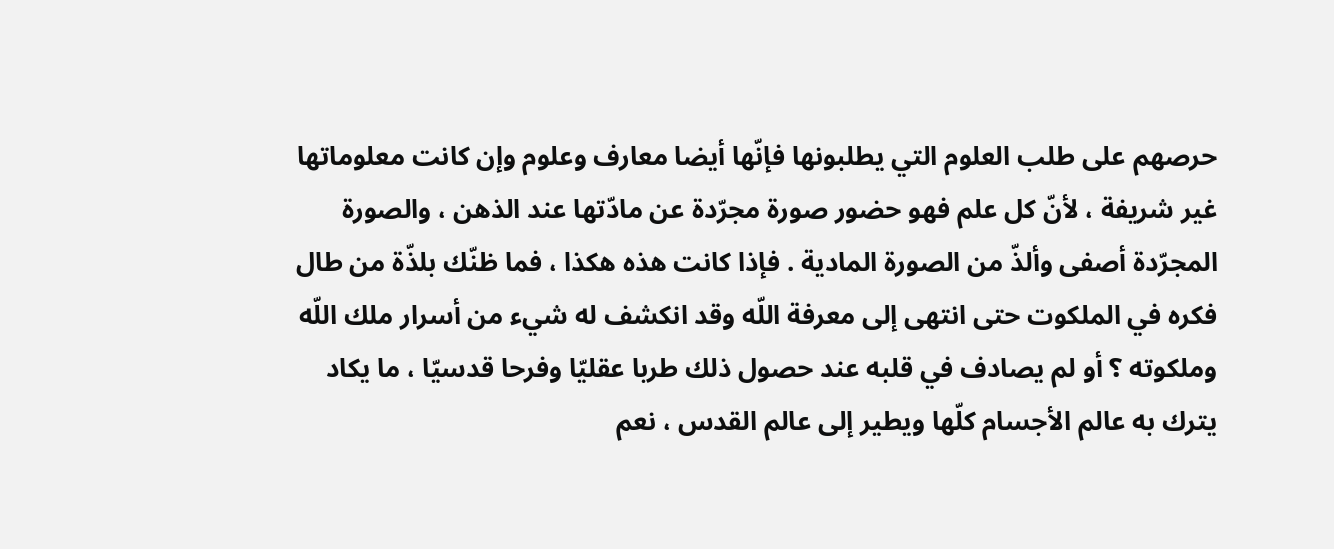حرصهم على طلب العلوم التي يطلبونها فإنّها أيضا معارف وعلوم وإن كانت معلوماتها غير شريفة ، لأنّ كل علم فهو حضور صورة مجرّدة عن مادّتها عند الذهن ، والصورة المجرّدة أصفى وألذّ من الصورة المادية . فإذا كانت هذه هكذا ، فما ظنّك بلذّة من طال فكره في الملكوت حتى انتهى إلى معرفة اللّه وقد انكشف له شيء من أسرار ملك اللّه وملكوته ؟ أو لم يصادف في قلبه عند حصول ذلك طربا عقليّا وفرحا قدسيّا ، ما يكاد يترك به عالم الأجسام كلّها ويطير إلى عالم القدس ، نعم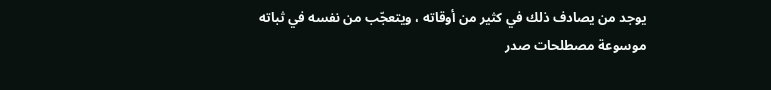يوجد من يصادف ذلك في كثير من أوقاته ، ويتعجّب من نفسه في ثباته
موسوعة مصطلحات صدر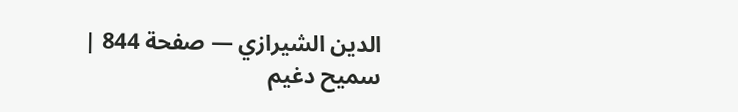الدين الشيرازي — صفحة 844 | سميح دغيم